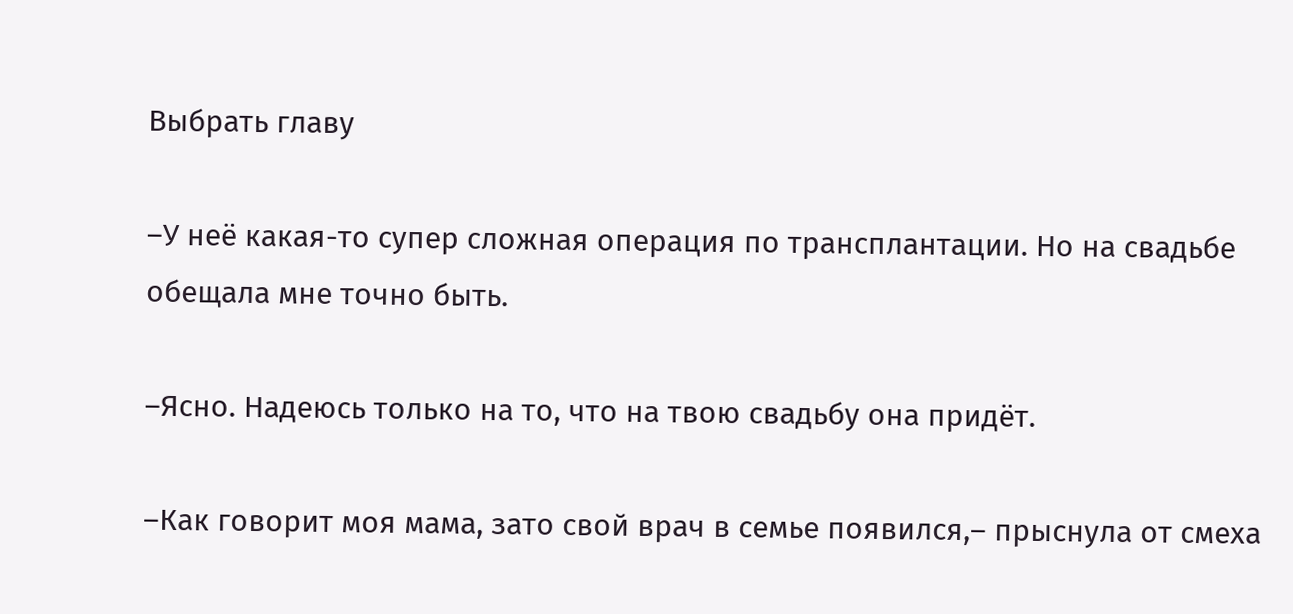Выбрать главу

–У неё какая-то супер сложная операция по трансплантации. Но на свадьбе обещала мне точно быть.

–Ясно. Надеюсь только на то, что на твою свадьбу она придёт.

–Как говорит моя мама, зато свой врач в семье появился,– прыснула от смеха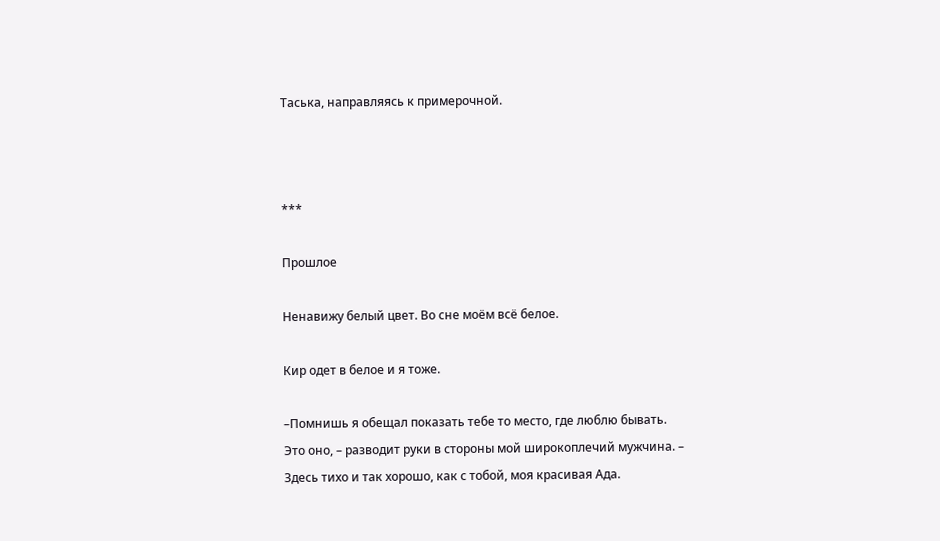Таська, направляясь к примерочной.



***

Прошлое

Ненавижу белый цвет. Во сне моём всё белое.

Кир одет в белое и я тоже.

–Помнишь я обещал показать тебе то место, где люблю бывать. Это оно, – разводит руки в стороны мой широкоплечий мужчина. – Здесь тихо и так хорошо, как с тобой, моя красивая Ада.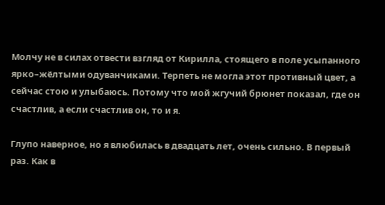Молчу не в силах отвести взгляд от Кирилла, стоящего в поле усыпанного ярко–жёлтыми одуванчиками. Терпеть не могла этот противный цвет, а сейчас стою и улыбаюсь. Потому что мой жгучий брюнет показал, где он счастлив, а если счастлив он, то и я.

Глупо наверное, но я влюбилась в двадцать лет, очень сильно. В первый раз. Как в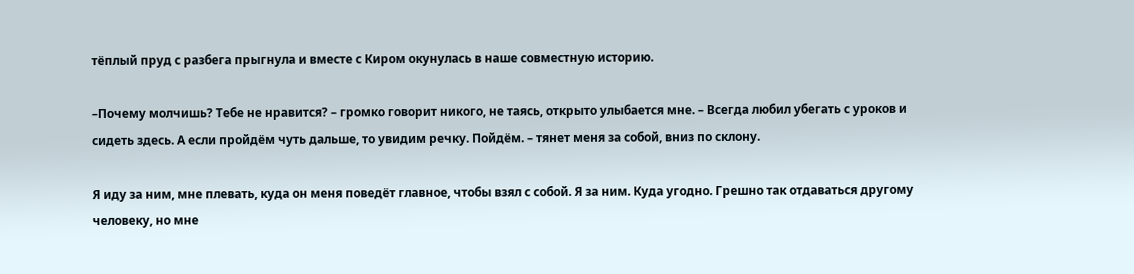тёплый пруд с разбега прыгнула и вместе с Киром окунулась в наше совместную историю.

–Почему молчишь? Тебе не нравится? – громко говорит никого, не таясь, открыто улыбается мне. – Всегда любил убегать с уроков и сидеть здесь. А если пройдём чуть дальше, то увидим речку. Пойдём. – тянет меня за собой, вниз по склону.

Я иду за ним, мне плевать, куда он меня поведёт главное, чтобы взял с собой. Я за ним. Куда угодно. Грешно так отдаваться другому человеку, но мне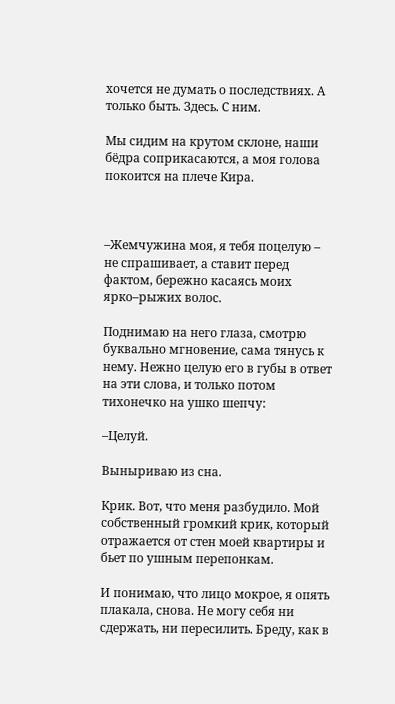хочется не думать о последствиях. А только быть. Здесь. С ним.

Мы сидим на крутом склоне, наши бёдра соприкасаются, а моя голова покоится на плече Кира.



–Жемчужина моя, я тебя поцелую – не спрашивает, а ставит перед фактом, бережно касаясь моих ярко–рыжих волос.

Поднимаю на него глаза, смотрю буквально мгновение, сама тянусь к нему. Нежно целую его в губы в ответ на эти слова, и только потом тихонечко на ушко шепчу:

–Целуй.

Выныриваю из сна.

Крик. Вот, что меня разбудило. Мой собственный громкий крик, который отражается от стен моей квартиры и бьет по ушным перепонкам.

И понимаю, что лицо мокрое, я опять плакала, снова. Не могу себя ни сдержать, ни пересилить. Бреду, как в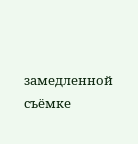замедленной съёмке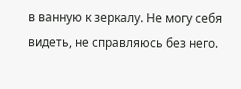в ванную к зеркалу. Не могу себя видеть, не справляюсь без него.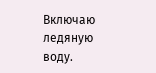Включаю ледяную воду.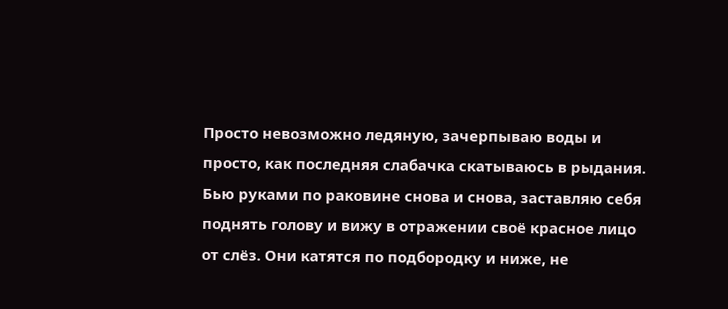Просто невозможно ледяную, зачерпываю воды и просто, как последняя слабачка скатываюсь в рыдания. Бью руками по раковине снова и снова, заставляю себя поднять голову и вижу в отражении своё красное лицо от слёз. Они катятся по подбородку и ниже, не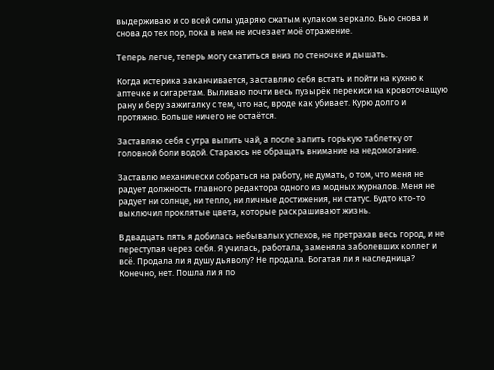выдерживаю и со всей силы ударяю сжатым кулаком зеркало. Бью снова и снова до тех пор, пока в нем не исчезает моё отражение.

Теперь легче, теперь могу скатиться вниз по стеночке и дышать.

Когда истерика заканчивается, заставляю себя встать и пойти на кухню к аптечке и сигаретам. Выливаю почти весь пузырёк перекиси на кровоточащую рану и беру зажигалку с тем, что нас, вроде как убивает. Курю долго и протяжно. Больше ничего не остаётся.

Заставляю себя с утра выпить чай, а после запить горькую таблетку от головной боли водой. Стараюсь не обращать внимание на недомогание.

Заставлю механически собраться на работу, не думать, о том, что меня не радует должность главного редактора одного из модных журналов. Меня не радует ни солнце, ни тепло, ни личные достижения, ни статус. Будто кто-то выключил проклятые цвета, которые раскрашивают жизнь.

В двадцать пять я добилась небывалых успехов, не претрахав весь город, и не переступая через себя. Я училась, работала, заменяла заболевших коллег и всё. Продала ли я душу дьяволу? Не продала. Богатая ли я наследница? Конечно, нет. Пошла ли я по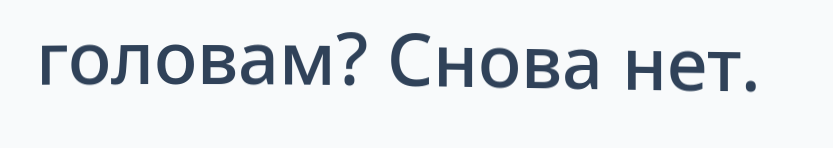головам? Снова нет.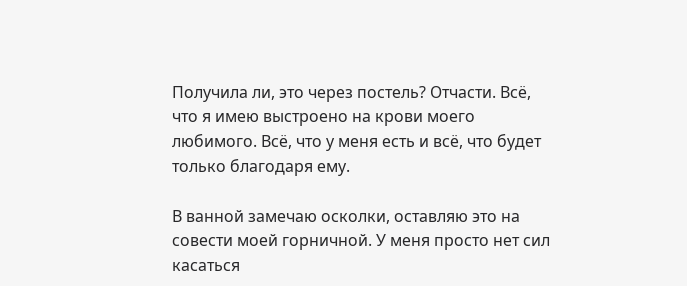Получила ли, это через постель? Отчасти. Всё, что я имею выстроено на крови моего любимого. Всё, что у меня есть и всё, что будет только благодаря ему.

В ванной замечаю осколки, оставляю это на совести моей горничной. У меня просто нет сил касаться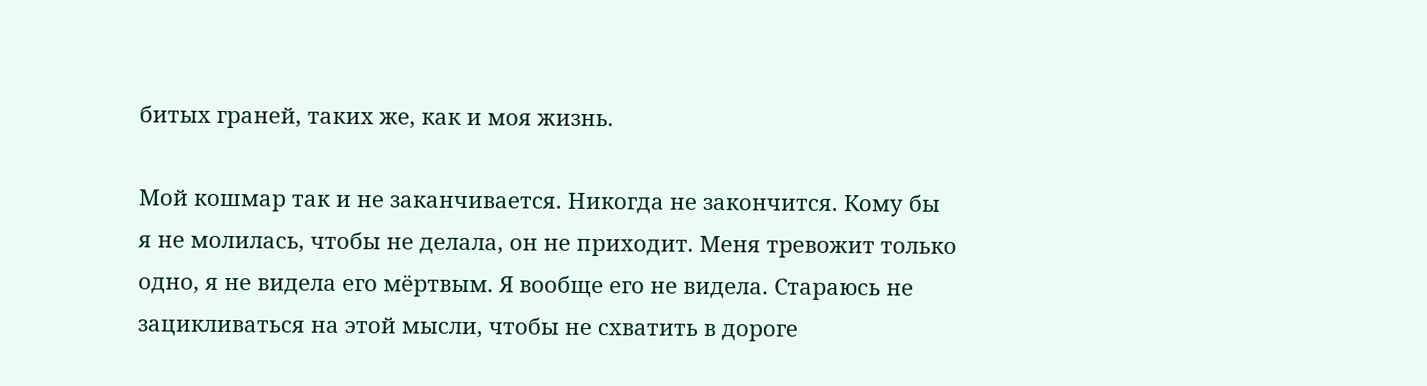битых граней, таких же, как и моя жизнь.

Мой кошмар так и не заканчивается. Никогда не закончится. Кому бы я не молилась, чтобы не делала, он не приходит. Меня тревожит только одно, я не видела его мёртвым. Я вообще его не видела. Стараюсь не зацикливаться на этой мысли, чтобы не схватить в дороге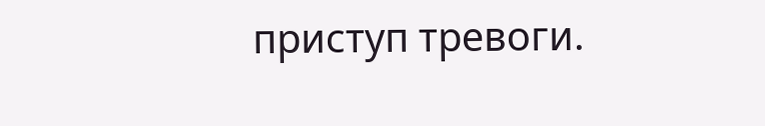приступ тревоги.